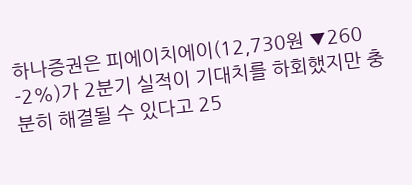하나증권은 피에이치에이(12,730원 ▼260 -2%)가 2분기 실적이 기대치를 하회했지만 충분히 해결될 수 있다고 25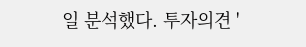일 분석했다. 투자의견 '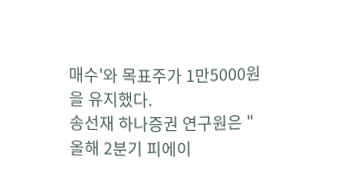매수'와 목표주가 1만5000원을 유지했다.
송선재 하나증권 연구원은 "올해 2분기 피에이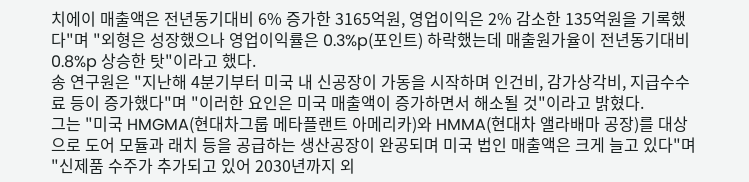치에이 매출액은 전년동기대비 6% 증가한 3165억원, 영업이익은 2% 감소한 135억원을 기록했다"며 "외형은 성장했으나 영업이익률은 0.3%p(포인트) 하락했는데 매출원가율이 전년동기대비 0.8%p 상승한 탓"이라고 했다.
송 연구원은 "지난해 4분기부터 미국 내 신공장이 가동을 시작하며 인건비, 감가상각비, 지급수수료 등이 증가했다"며 "이러한 요인은 미국 매출액이 증가하면서 해소될 것"이라고 밝혔다.
그는 "미국 HMGMA(현대차그룹 메타플랜트 아메리카)와 HMMA(현대차 앨라배마 공장)를 대상으로 도어 모듈과 래치 등을 공급하는 생산공장이 완공되며 미국 법인 매출액은 크게 늘고 있다"며 "신제품 수주가 추가되고 있어 2030년까지 외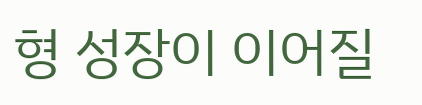형 성장이 이어질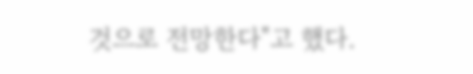것으로 전망한다"고 했다.